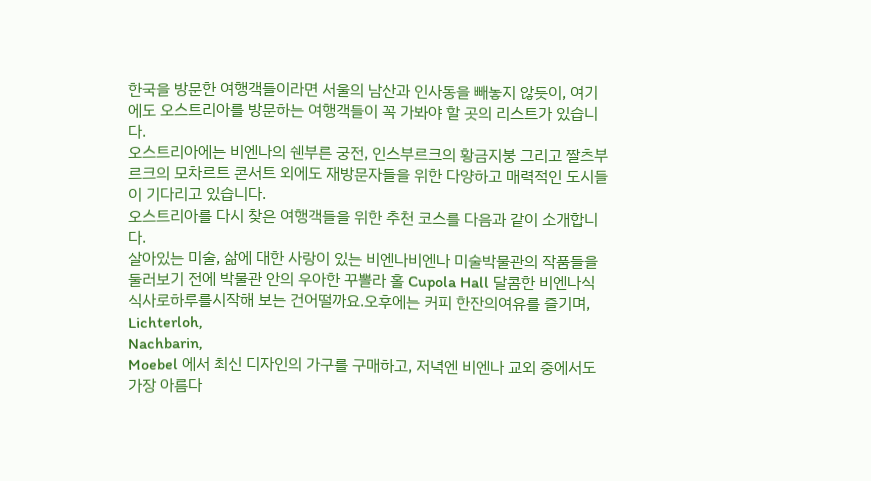한국을 방문한 여행객들이라면 서울의 남산과 인사동을 빼놓지 않듯이, 여기에도 오스트리아를 방문하는 여행객들이 꼭 가봐야 할 곳의 리스트가 있습니다.
오스트리아에는 비엔나의 쉔부른 궁전, 인스부르크의 황금지붕 그리고 짤츠부르크의 모차르트 콘서트 외에도 재방문자들을 위한 다양하고 매력적인 도시들이 기다리고 있습니다.
오스트리아를 다시 찾은 여행객들을 위한 추천 코스를 다음과 같이 소개합니다.
살아있는 미술, 삶에 대한 사랑이 있는 비엔나비엔나 미술박물관의 작품들을 둘러보기 전에 박물관 안의 우아한 꾸뽈라 홀 Cupola Hall 달콤한 비엔나식식사로하루를시작해 보는 건어떨까요.오후에는 커피 한잔의여유를 즐기며,
Lichterloh,
Nachbarin,
Moebel 에서 최신 디자인의 가구를 구매하고, 저녁엔 비엔나 교외 중에서도 가장 아름다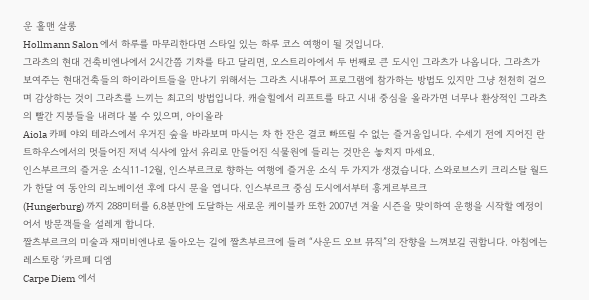운 홀맨 살롱
Hollmann Salon 에서 하루를 마무리한다면 스타일 있는 하루 코스 여행이 될 것입니다.
그라츠의 현대 건축비엔나에서 2시간쯤 기차를 타고 달리면, 오스트리아에서 두 번째로 큰 도시인 그라츠가 나옵니다. 그라츠가 보여주는 현대건축들의 하이라이트들을 만나기 위해서는 그라츠 시내투어 프로그램에 참가하는 방법도 있지만 그냥 천천히 걸으며 감상하는 것이 그라츠를 느끼는 최고의 방법입니다. 캐슬힐에서 리프트를 타고 시내 중심을 올라가면 너무나 환상적인 그라츠의 빨간 지붕들을 내려다 볼 수 있으며, 아이올라
Aiola 카페 야외 테라스에서 우거진 숲을 바라보며 마시는 차 한 잔은 결코 빠뜨릴 수 없는 즐거움입니다. 수세기 전에 지어진 란트하우스에서의 멋들어진 저녁 식사에 앞서 유리로 만들어진 식물원에 들리는 것만은 놓치지 마세요.
인스부르크의 즐거운 소식11-12월, 인스부르크로 향하는 여행에 즐거운 소식 두 가지가 생겼습니다. 스와로브스키 크리스탈 월드가 한달 여 동안의 리노베이션 후에 다시 문을 엽니다. 인스부르크 중심 도시에서부터 훙게르부르크
(Hungerburg) 까지 288미터를 6.8분만에 도달하는 새로운 케이블카 또한 2007년 겨울 시즌을 맞이하여 운행을 시작할 예정이어서 방문객들을 설레게 합니다.
짤츠부르크의 미술과 재미비엔나로 돌아오는 길에 짤츠부르크에 들려 “사운드 오브 뮤직”의 잔향을 느껴보길 권합니다. 아침에는 레스토랑 ‘카르페 디엠
Carpe Diem 에서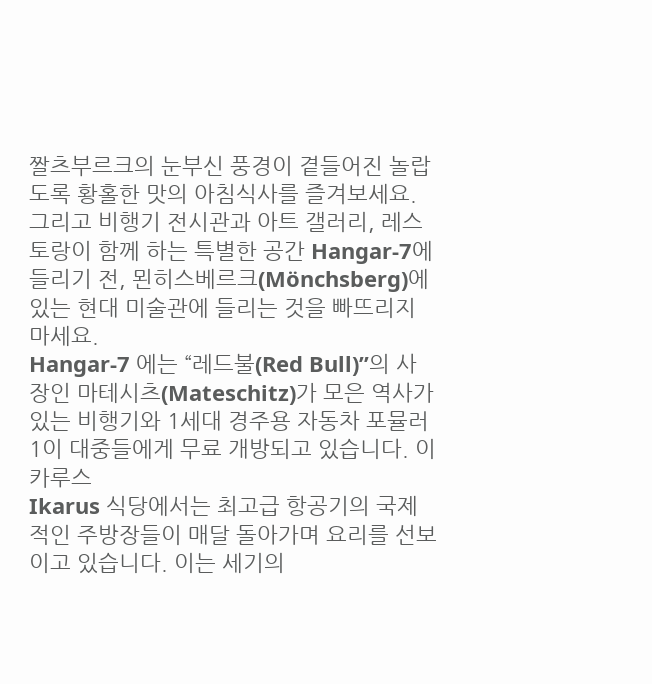짤츠부르크의 눈부신 풍경이 곁들어진 놀랍도록 황홀한 맛의 아침식사를 즐겨보세요. 그리고 비행기 전시관과 아트 갤러리, 레스토랑이 함께 하는 특별한 공간 Hangar-7에 들리기 전, 묀히스베르크(Mönchsberg)에 있는 현대 미술관에 들리는 것을 빠뜨리지 마세요.
Hangar-7 에는 “레드불(Red Bull)”의 사장인 마테시츠(Mateschitz)가 모은 역사가 있는 비행기와 1세대 경주용 자동차 포뮬러 1이 대중들에게 무료 개방되고 있습니다. 이카루스
Ikarus 식당에서는 최고급 항공기의 국제적인 주방장들이 매달 돌아가며 요리를 선보이고 있습니다. 이는 세기의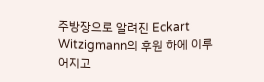주방장으로 알려진 Eckart Witzigmann의 후원 하에 이루어지고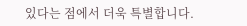있다는 점에서 더욱 특별합니다.